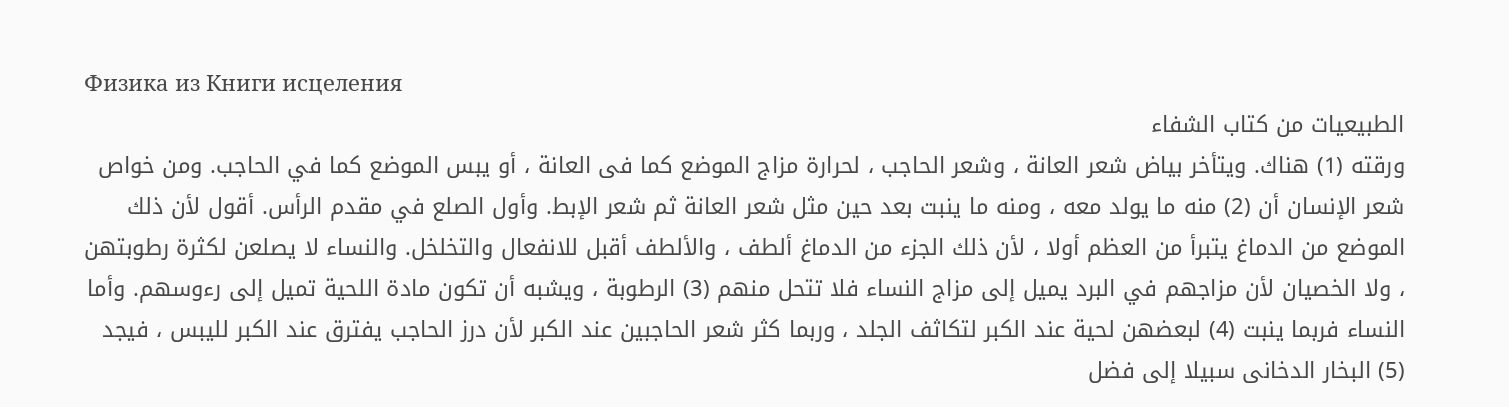Физика из Книги исцеления
الطبيعيات من كتاب الشفاء
ورقته (1) هناك. ويتأخر بياض شعر العانة ، وشعر الحاجب ، لحرارة مزاج الموضع كما فى العانة ، أو يبس الموضع كما في الحاجب. ومن خواص شعر الإنسان أن (2) منه ما يولد معه ، ومنه ما ينبت بعد حين مثل شعر العانة ثم شعر الإبط. وأول الصلع في مقدم الرأس. أقول لأن ذلك الموضع من الدماغ يتبرأ من العظم أولا ، لأن ذلك الجزء من الدماغ ألطف ، والألطف أقبل للانفعال والتخلخل. والنساء لا يصلعن لكثرة رطوبتهن ، ولا الخصيان لأن مزاجهم في البرد يميل إلى مزاج النساء فلا تتحل منهم (3) الرطوبة ، ويشبه أن تكون مادة اللحية تميل إلى رءوسهم. وأما النساء فربما ينبت (4) لبعضهن لحية عند الكبر لتكاثف الجلد ، وربما كثر شعر الحاجبين عند الكبر لأن درز الحاجب يفترق عند الكبر لليبس ، فيجد (5) البخار الدخانى سبيلا إلى فضل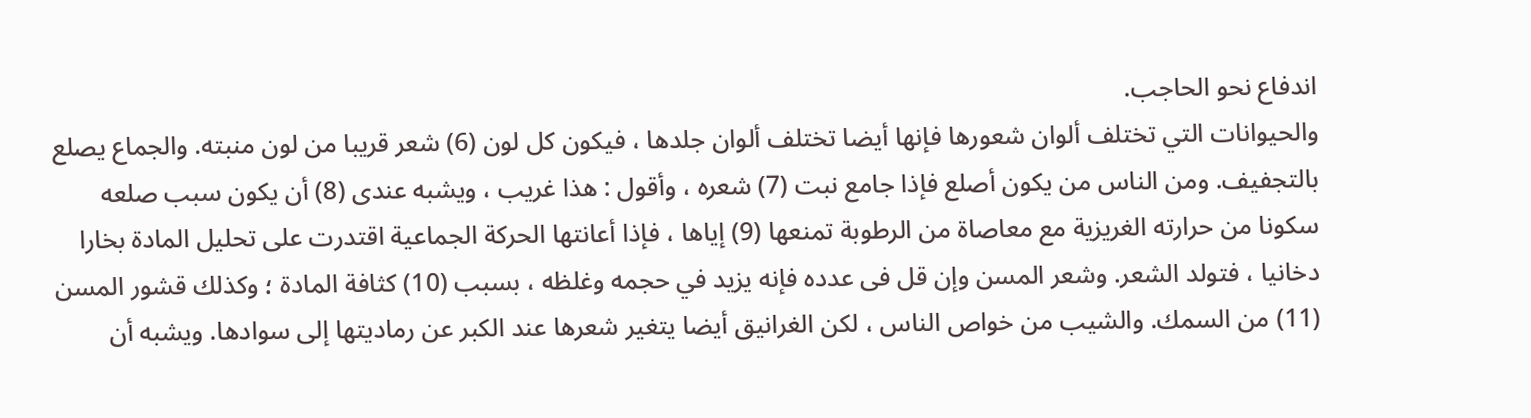اندفاع نحو الحاجب.
والحيوانات التي تختلف ألوان شعورها فإنها أيضا تختلف ألوان جلدها ، فيكون كل لون (6) شعر قريبا من لون منبته. والجماع يصلع بالتجفيف. ومن الناس من يكون أصلع فإذا جامع نبت (7) شعره ، وأقول : هذا غريب ، ويشبه عندى (8) أن يكون سبب صلعه سكونا من حرارته الغريزية مع معاصاة من الرطوبة تمنعها (9) إياها ، فإذا أعانتها الحركة الجماعية اقتدرت على تحليل المادة بخارا دخانيا ، فتولد الشعر. وشعر المسن وإن قل فى عدده فإنه يزيد في حجمه وغلظه ، بسبب (10) كثافة المادة ؛ وكذلك قشور المسن (11) من السمك. والشيب من خواص الناس ، لكن الغرانيق أيضا يتغير شعرها عند الكبر عن رماديتها إلى سوادها. ويشبه أن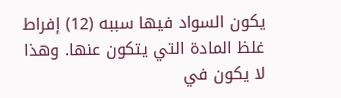يكون السواد فيها سببه (12) إفراط غلظ المادة التي يتكون عنها. وهذا لا يكون في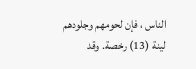الناس ، فإن لحومهم وجلودهم لينة (13) رخصة. وقد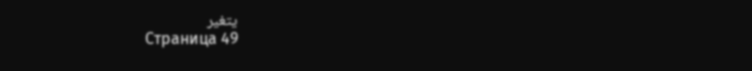يتغير
Страница 49